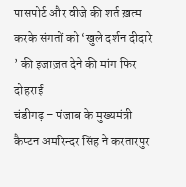पासपोर्ट और वीजे की शर्त ख़त्म करके संगतों को ‘खुले दर्शन दीदारे ’ की इजाज़त देने की मांग फिर दोहराई
चंडीगढ़ – पंजाब के मुख्यमंत्री कैप्टन अमरिन्दर सिंह ने करतारपुर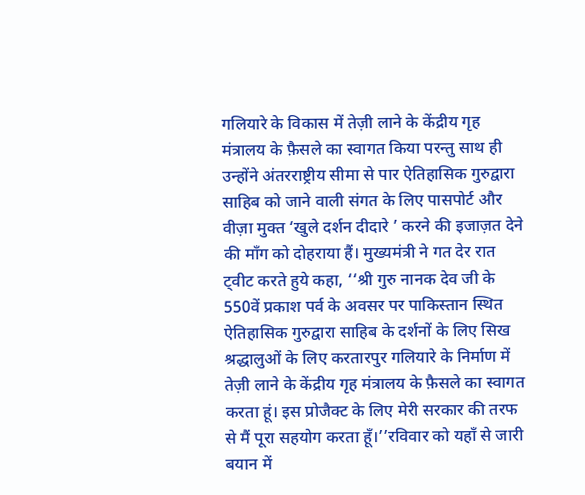गलियारे के विकास में तेज़ी लाने के केंद्रीय गृह मंत्रालय के फ़ैसले का स्वागत किया परन्तु साथ ही उन्होंने अंतरराष्ट्रीय सीमा से पार ऐतिहासिक गुरुद्वारा साहिब को जाने वाली संगत के लिए पासपोर्ट और वीज़ा मुक्त ‘खुले दर्शन दीदारे ’ करने की इजाज़त देने की माँग को दोहराया हैं। मुख्यमंत्री ने गत देर रात ट्वीट करते हुये कहा, ‘‘श्री गुरु नानक देव जी के 550वें प्रकाश पर्व के अवसर पर पाकिस्तान स्थित ऐतिहासिक गुरुद्वारा साहिब के दर्शनों के लिए सिख श्रद्धालुओं के लिए करतारपुर गलियारे के निर्माण में तेज़ी लाने के केंद्रीय गृह मंत्रालय के फ़ैसले का स्वागत करता हूं। इस प्रोजैक्ट के लिए मेरी सरकार की तरफ से मैं पूरा सहयोग करता हूँ।’’रविवार को यहाँ से जारी बयान में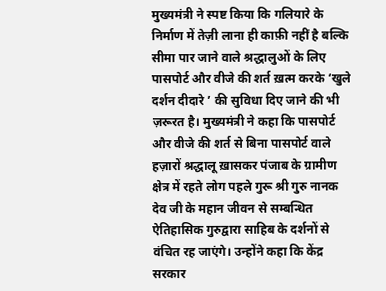मुख्यमंत्री ने स्पष्ट किया कि गलियारे के निर्माण में तेज़ी लाना ही काफ़ी नहीं है बल्कि सीमा पार जाने वाले श्रद्धालुओं के लिए पासपोर्ट और वीजे की शर्त ख़त्म करके ‘खुले दर्शन दीदारे ’ की सुविधा दिए जाने की भी ज़रूरत है। मुख्यमंत्री ने कहा कि पासपोर्ट और वीजे की शर्त से बिना पासपोर्ट वाले हज़ारों श्रद्धालू ख़ासकर पंजाब के ग्रामीण क्षेत्र में रहते लोग पहले गुरू श्री गुरु नानक देव जी के महान जीवन से सम्बन्धित ऐतिहासिक गुरुद्वारा साहिब के दर्शनों से वंचित रह जाएंगे। उन्होंने कहा कि केंद्र सरकार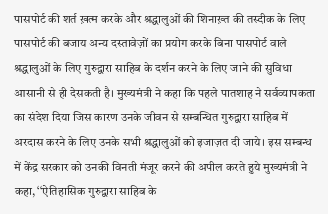पासपोर्ट की शर्त ख़त्म करके और श्रद्धालुओं की शिनाख़्त की तस्दीक के लिए पासपोर्ट की बजाय अन्य दस्तावेज़ों का प्रयोग करके बिना पासपोर्ट वाले श्रद्धालुओं के लिए गुरुद्वारा साहिब के दर्शन करने के लिए जाने की सुविधा आसानी से ही देसकती है। मुख्यमंत्री ने कहा कि पहले पातशाह ने सर्वव्यापकता का संदेश दिया जिस कारण उनके जीवन से सम्बन्धित गुरुद्वारा साहिब में अरदास करने के लिए उनके सभी श्रद्धालुओं को इजाज़त दी जाये। इस सम्बन्ध में केंद्र सरकार को उनकी विनती मंजूर करने की अपील करते हुये मुख्यमंत्री ने कहा, ‘‘ऐतिहासिक गुरुद्वारा साहिब के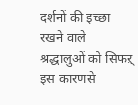दर्शनों की इच्छा रखने वाले श्रद्धालुओं को सिफऱ् इस कारणसे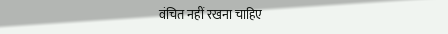वंचित नहीं रखना चाहिए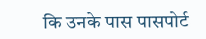कि उनके पास पासपोर्ट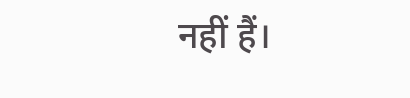नहीं हैं।